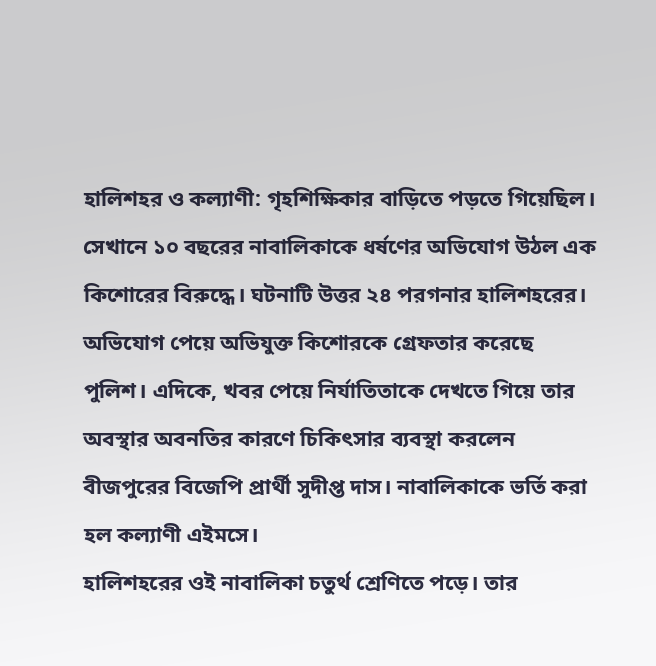হালিশহর ও কল্যাণী: গৃহশিক্ষিকার বাড়িতে পড়তে গিয়েছিল। সেখানে ১০ বছরের নাবালিকাকে ধর্ষণের অভিযোগ উঠল এক কিশোরের বিরুদ্ধে। ঘটনাটি উত্তর ২৪ পরগনার হালিশহরের। অভিযোগ পেয়ে অভিযুক্ত কিশোরকে গ্রেফতার করেছে পুলিশ। এদিকে, খবর পেয়ে নির্যাতিতাকে দেখতে গিয়ে তার অবস্থার অবনতির কারণে চিকিৎসার ব্যবস্থা করলেন বীজপুরের বিজেপি প্রার্থী সুদীপ্ত দাস। নাবালিকাকে ভর্তি করা হল কল্যাণী এইমসে।
হালিশহরের ওই নাবালিকা চতুর্থ শ্রেণিতে পড়ে। তার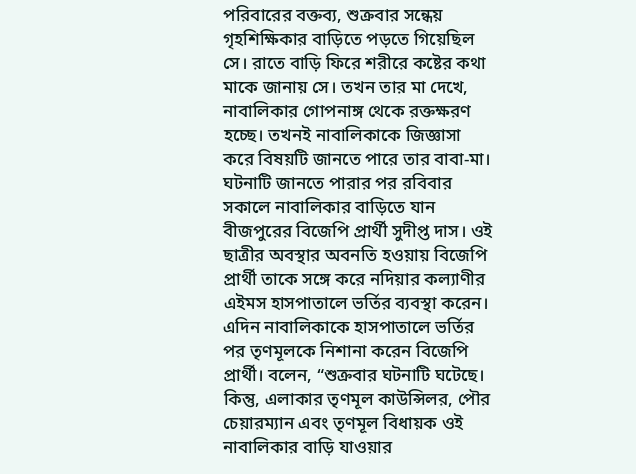পরিবারের বক্তব্য, শুক্রবার সন্ধেয় গৃহশিক্ষিকার বাড়িতে পড়তে গিয়েছিল সে। রাতে বাড়ি ফিরে শরীরে কষ্টের কথা মাকে জানায় সে। তখন তার মা দেখে, নাবালিকার গোপনাঙ্গ থেকে রক্তক্ষরণ হচ্ছে। তখনই নাবালিকাকে জিজ্ঞাসা করে বিষয়টি জানতে পারে তার বাবা-মা।
ঘটনাটি জানতে পারার পর রবিবার সকালে নাবালিকার বাড়িতে যান বীজপুরের বিজেপি প্রার্থী সুদীপ্ত দাস। ওই ছাত্রীর অবস্থার অবনতি হওয়ায় বিজেপি প্রার্থী তাকে সঙ্গে করে নদিয়ার কল্যাণীর এইমস হাসপাতালে ভর্তির ব্যবস্থা করেন। এদিন নাবালিকাকে হাসপাতালে ভর্তির পর তৃণমূলকে নিশানা করেন বিজেপি প্রার্থী। বলেন, “শুক্রবার ঘটনাটি ঘটেছে। কিন্তু, এলাকার তৃণমূল কাউন্সিলর, পৌর চেয়ারম্যান এবং তৃণমূল বিধায়ক ওই নাবালিকার বাড়ি যাওয়ার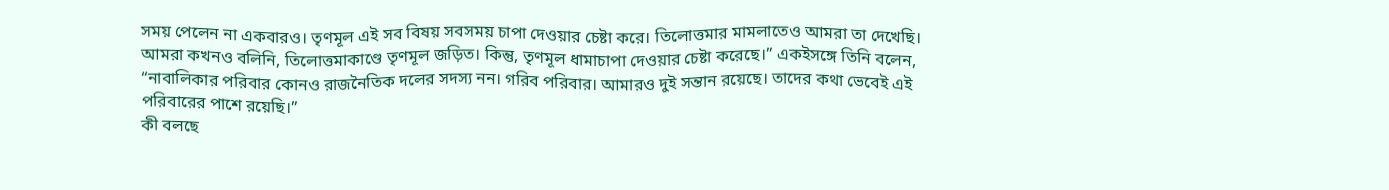সময় পেলেন না একবারও। তৃণমূল এই সব বিষয় সবসময় চাপা দেওয়ার চেষ্টা করে। তিলোত্তমার মামলাতেও আমরা তা দেখেছি। আমরা কখনও বলিনি, তিলোত্তমাকাণ্ডে তৃণমূল জড়িত। কিন্তু, তৃণমূল ধামাচাপা দেওয়ার চেষ্টা করেছে।” একইসঙ্গে তিনি বলেন, “নাবালিকার পরিবার কোনও রাজনৈতিক দলের সদস্য নন। গরিব পরিবার। আমারও দুই সন্তান রয়েছে। তাদের কথা ভেবেই এই পরিবারের পাশে রয়েছি।”
কী বলছে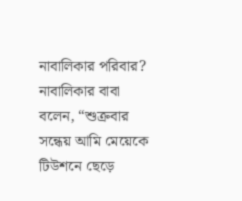নাবালিকার পরিবার?
নাবালিকার বাবা বলেন, “শুক্রবার সন্ধেয় আমি মেয়েকে টিউশনে ছেড়ে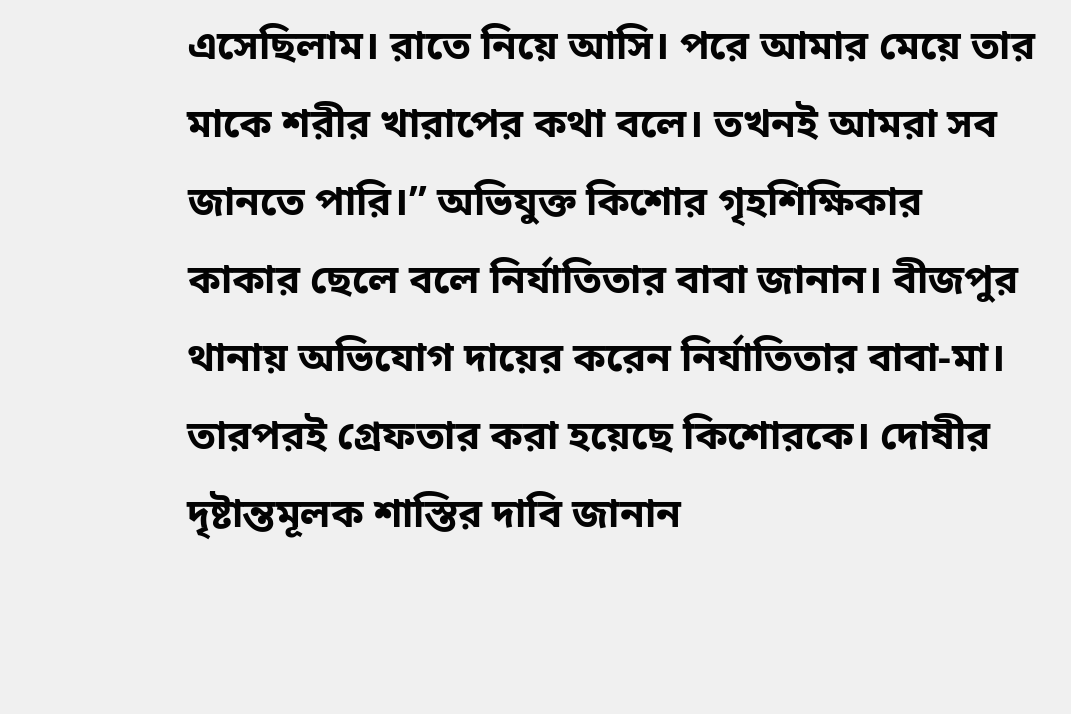এসেছিলাম। রাতে নিয়ে আসি। পরে আমার মেয়ে তার মাকে শরীর খারাপের কথা বলে। তখনই আমরা সব জানতে পারি।” অভিযুক্ত কিশোর গৃহশিক্ষিকার কাকার ছেলে বলে নির্যাতিতার বাবা জানান। বীজপুর থানায় অভিযোগ দায়ের করেন নির্যাতিতার বাবা-মা। তারপরই গ্রেফতার করা হয়েছে কিশোরকে। দোষীর দৃষ্টান্তমূলক শাস্তির দাবি জানান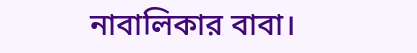নাবালিকার বাবা।